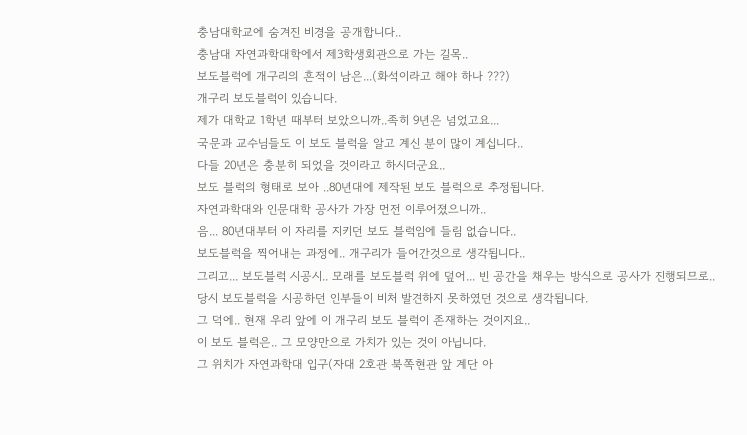충남대학교에 숨겨진 비경을 공개합니다..
충남대 자연과학대학에서 제3학생회관으로 가는 길목..
보도블럭에 개구리의 흔적이 남은...(화석이라고 해야 하나 ???)
개구리 보도블럭이 있습니다.
제가 대학교 1학년 때부터 보았으니까..족히 9년은 넘었고요...
국문과 교수님들도 이 보도 블럭을 알고 계신 분이 많이 계십니다..
다들 20년은 충분히 되었을 것이라고 하시더군요..
보도 블럭의 형태로 보아 ..80년대에 제작된 보도 블럭으로 추정됩니다.
자연과학대와 인문대학 공사가 가장 먼전 이루어졌으니까..
음... 80년대부터 이 자리를 지키던 보도 블럭임에 들림 없습니다..
보도블럭을 찍어내는 과정에.. 개구리가 들어간것으로 생각됩니다..
그리고... 보도블럭 시공시.. 모래를 보도블럭 위에 덮어... 빈 공간을 채우는 방식으로 공사가 진행되므로..
당시 보도블럭을 시공하던 인부들이 비처 발견하지 못하였던 것으로 생각됩니다.
그 덕에.. 현재 우리 앞에 이 개구리 보도 블럭이 존재하는 것이지요..
이 보도 블럭은.. 그 모양만으로 가치가 있는 것이 아닙니다.
그 위치가 자연과학대 입구(자대 2호관 북쪽현관 앞 계단 아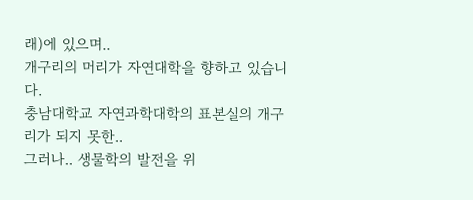래)에 있으며..
개구리의 머리가 자연대학을 향하고 있습니다.
충남대학교 자연과학대학의 표본실의 개구리가 되지 못한..
그러나.. 생물학의 발전을 위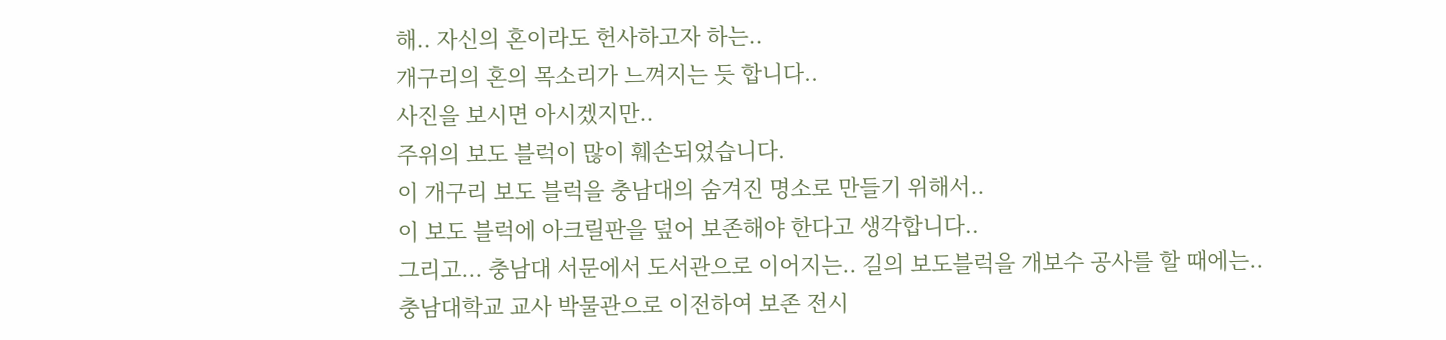해.. 자신의 혼이라도 헌사하고자 하는..
개구리의 혼의 목소리가 느껴지는 듯 합니다..
사진을 보시면 아시겠지만..
주위의 보도 블럭이 많이 훼손되었습니다.
이 개구리 보도 블럭을 충남대의 숨겨진 명소로 만들기 위해서..
이 보도 블럭에 아크릴판을 덮어 보존해야 한다고 생각합니다..
그리고... 충남대 서문에서 도서관으로 이어지는.. 길의 보도블럭을 개보수 공사를 할 때에는..
충남대학교 교사 박물관으로 이전하여 보존 전시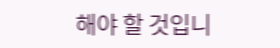해야 할 것입니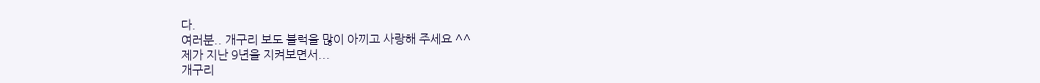다.
여러분.. 개구리 보도 블럭을 많이 아끼고 사랑해 주세요 ^^
제가 지난 9년을 지켜보면서...
개구리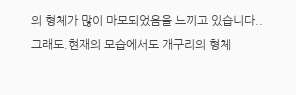의 형체가 많이 마모되었음을 느끼고 있습니다..
그래도.현재의 모습에서도 개구리의 형체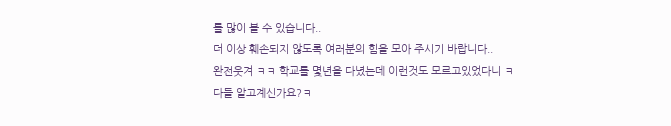를 많이 볼 수 있습니다..
더 이상 훼손되지 않도록 여러분의 힘을 모아 주시기 바랍니다..
완전웃겨 ㅋㅋ 학교를 몇년을 다녔는데 이런것도 모르고있었다니 ㅋ
다들 알고계신가요?ㅋ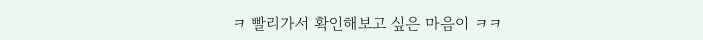ㅋ 빨리가서 확인해보고 싶은 마음이 ㅋㅋ